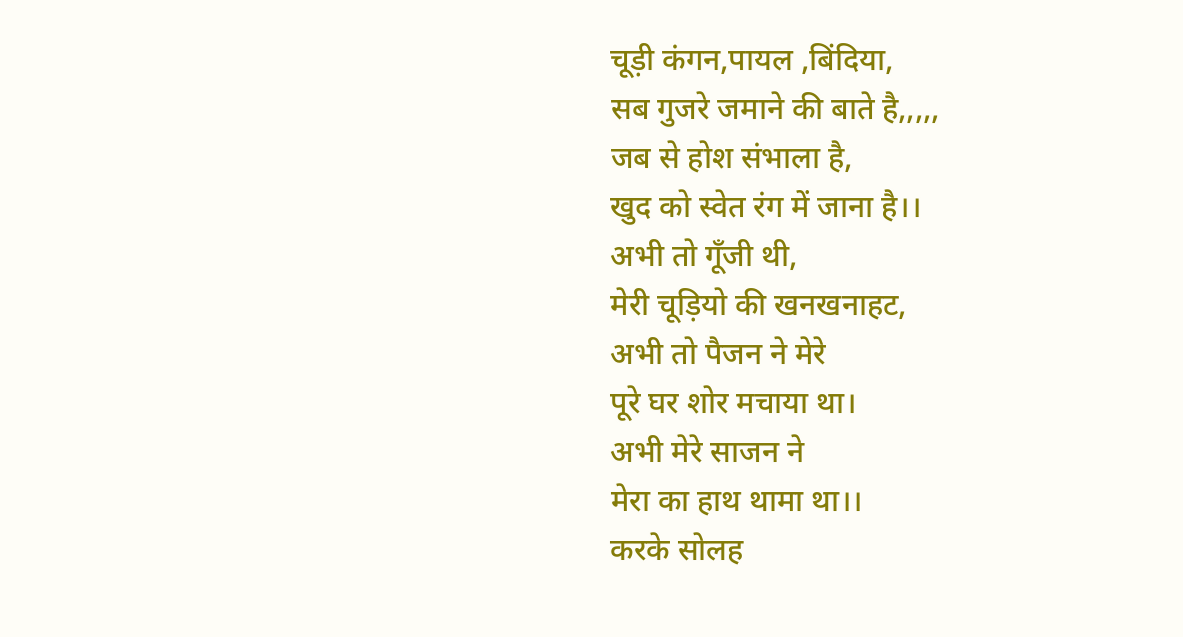चूड़ी कंगन,पायल ,बिंदिया,
सब गुजरे जमाने की बाते है,,,,,
जब से होश संभाला है,
खुद को स्वेत रंग में जाना है।।
अभी तो गूँजी थी,
मेरी चूड़ियो की खनखनाहट,
अभी तो पैजन ने मेरे
पूरे घर शोर मचाया था।
अभी मेरे साजन ने
मेरा का हाथ थामा था।।
करके सोलह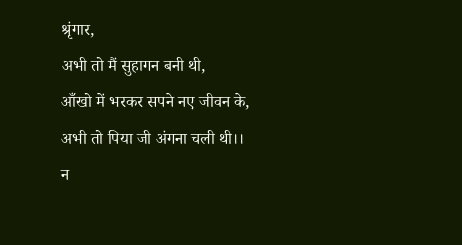श्रृंगार,
अभी तो मैं सुहागन बनी थी,
आँखो में भरकर सपने नए जीवन के,
अभी तो पिया जी अंगना चली थी।।
न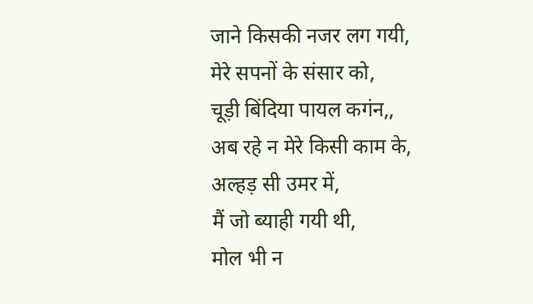जाने किसकी नजर लग गयी,
मेरे सपनों के संसार को,
चूड़ी बिंदिया पायल कगंन,,
अब रहे न मेरे किसी काम के,
अल्हड़ सी उमर में,
मैं जो ब्याही गयी थी,
मोल भी न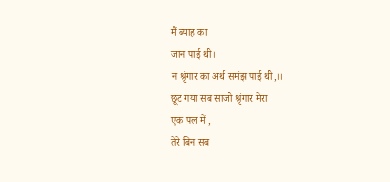मैं ब्याह का
जान पाई थी।
न श्रृंगार का अर्थ समंझ पाई थी,।।
छूट गया सब साजो श्रृंगार मेरा
एक पल में ,
तेरे बिन सब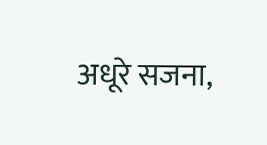अधूरे सजना,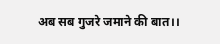अब सब गुजरे जमाने की बात।।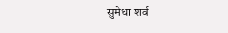सुमेधा शर्व